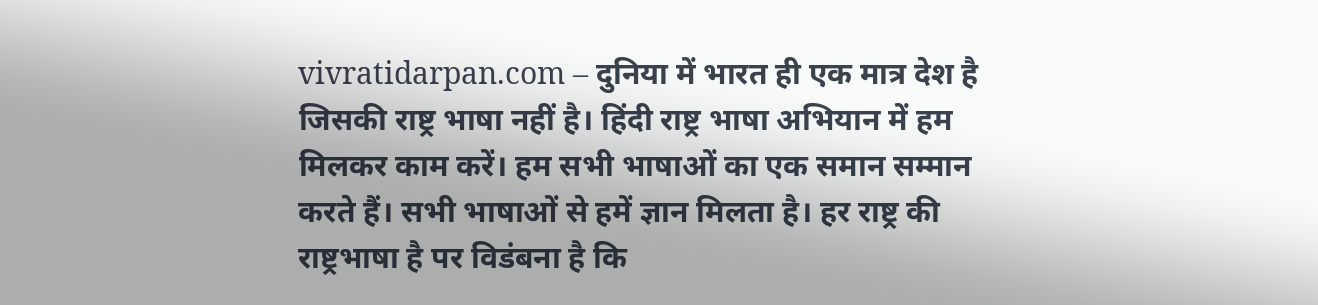vivratidarpan.com – दुनिया में भारत ही एक मात्र देश है जिसकी राष्ट्र भाषा नहीं है। हिंदी राष्ट्र भाषा अभियान में हम मिलकर काम करें। हम सभी भाषाओं का एक समान सम्मान करते हैं। सभी भाषाओं से हमें ज्ञान मिलता है। हर राष्ट्र की राष्ट्रभाषा है पर विडंबना है कि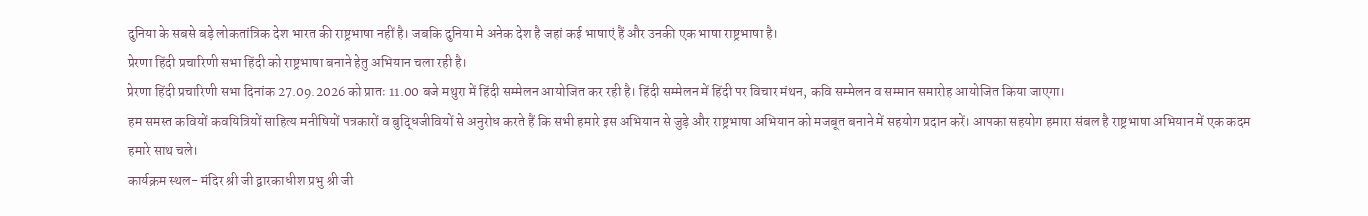दुनिया के सबसे बड़े लोकतांत्रिक देश भारत की राष्ट्रभाषा नहीं है। जबकि दुनिया मे अनेक देश है जहां कई भाषाएं हैं और उनकी एक भाषा राष्ट्रभाषा है।
प्रेरणा हिंदी प्रचारिणी सभा हिंदी को राष्ट्रभाषा बनाने हेतु अभियान चला रही है।
प्रेरणा हिंदी प्रचारिणी सभा दिनांक 27.09.2026 को प्रातः 11.00 बजे मथुरा में हिंदी सम्मेलन आयोजित कर रही है। हिंदी सम्मेलन में हिंदी पर विचार मंथन, कवि सम्मेलन व सम्मान समारोह आयोजित किया जाएगा।
हम समस्त कवियों कवयित्रियों साहित्य मनीषियों पत्रकारों व बुद्धिजीवियों से अनुरोध करते हैं कि सभी हमारे इस अभियान से जुड़े और राष्ट्रभाषा अभियान को मजबूत बनाने में सहयोग प्रदान करें। आपका सहयोग हमारा संबल है राष्ट्रभाषा अभियान में एक कदम हमारे साथ चले।
कार्यक्रम स्थल- मंदिर श्री जी द्वारकाधीश प्रभु श्री जी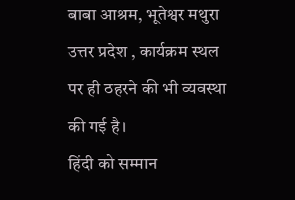बाबा आश्रम, भूतेश्वर मथुरा उत्तर प्रदेश , कार्यक्रम स्थल पर ही ठहरने की भी व्यवस्था की गई है।
हिंदी को सम्मान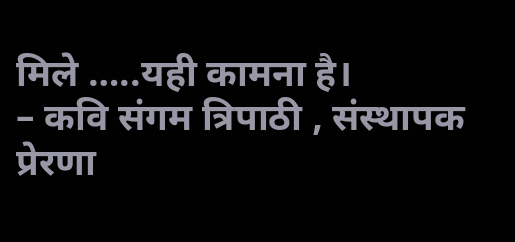मिले …..यही कामना है।
– कवि संगम त्रिपाठी , संस्थापक प्रेरणा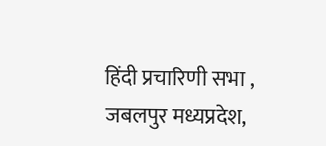हिंदी प्रचारिणी सभा , जबलपुर मध्यप्रदेश,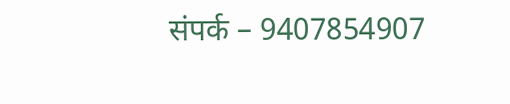संपर्क – 9407854907